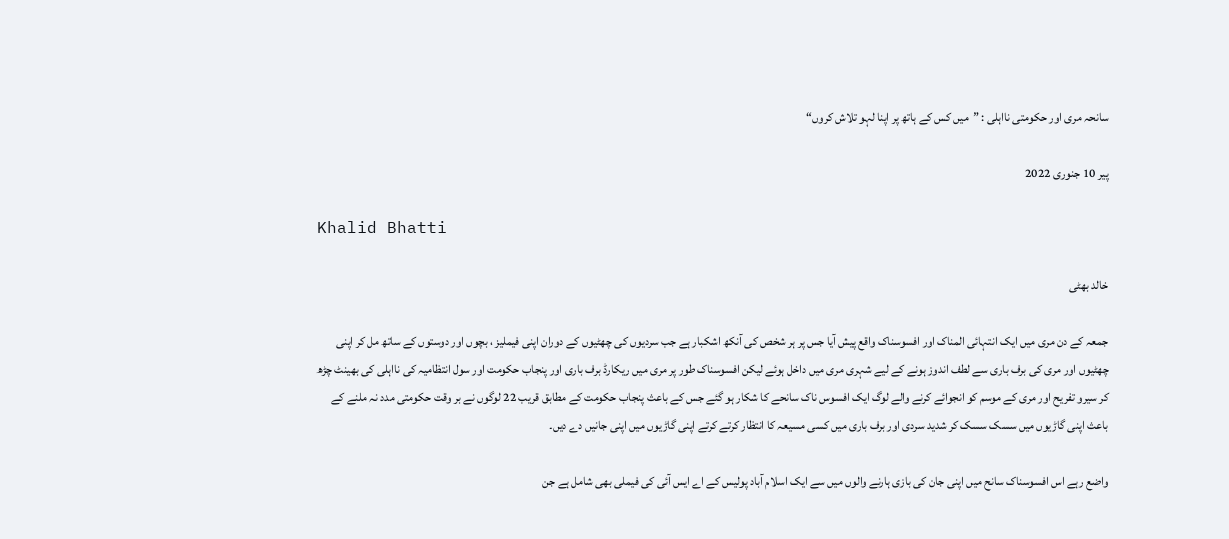سانحہ مری اور حکومتی نااہلی : ”میں کس کے ہاتھ پر اپنا لہو تلاش کروں“

پیر 10 جنوری 2022

Khalid Bhatti

خالد بھٹی

جمعہ کے دن مری میں ایک انتہائی المناک اور افسوسناک واقع پیش آیا جس پر ہر شخص کی آنکھ اشکبار ہے جب سردیوں کی چھٹیوں کے دوران اپنی فیملیز ، بچوں اور دوستوں کے ساتھ مل کر اپنی چھٹیوں اور مری کی برف باری سے لطف اندوز ہونے کے لیے شہری مری میں داخل ہوئے لیکن افسوسناک طور پر مری میں ریکارڈ برف باری اور پنجاب حکومت اور سول انتظامیہ کی نااہلی کی بھینٹ چڑھ کر سیرو تفریح اور مری کے موسم کو انجوائے کرنے والے لوگ ایک افسوس ناک سانحے کا شکار ہو گئے جس کے باعث پنجاب حکومت کے مطابق قریب 22 لوگوں نے بر وقت حکومتی مدد نہ ملنے کے باعث اپنی گاڑیوں میں سسک سسک کر شدید سردی اور برف باری میں کسی مسیعہ کا انتظار کرتے کرتے اپنی گاڑیوں میں اپنی جانیں دے دیں۔

واضع رہے اس افسوسناک سانح میں اپنی جان کی بازی ہارنے والوں میں سے ایک اسلام آباد پولیس کے اے ایس آئی کی فیملی بھی شامل ہے جن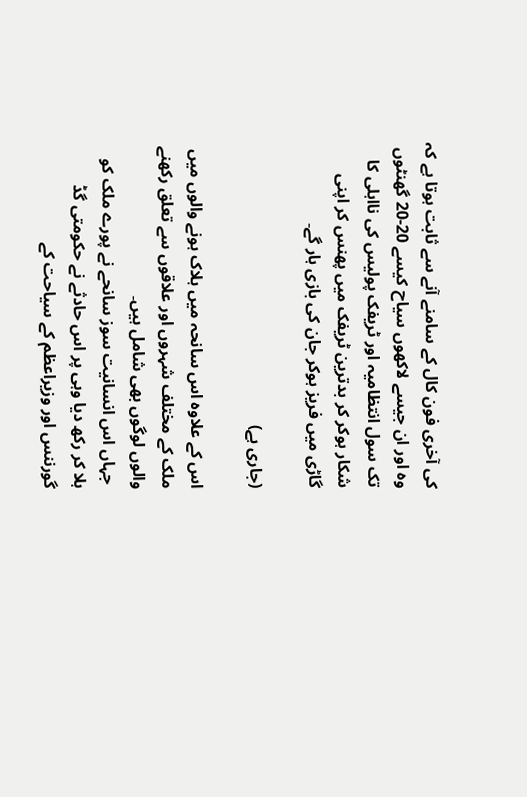کی آخری فون کال کے سامنے آنے سے ثابت ہوتا ہے کہ وہ اور ان جیسے لاکھوں سیاح کیسے 20-20 گھنٹوں تک سول انتظامیہ اور ٹریفک پولیس کی نااہلی کا شکار ہوکر کر بدترین ٹریفک میں پھنس کر اپنی گاڑی میں فریز ہوکر جان کی بازی ہار گے۔

(جاری ہے)

اس کے علاوہ اس سانحہ میں ہلاک ہونے والوں میں ملک کے مختلف شہروں اور علاقوں سے تعلق رکھنے والوں لوگوں بھی شامل ہیں۔
 جہاں اس انسانیت سوز سانحے نے پورے ملک کو ہلا کر رکھ دیا وہی پر اس حادثے نے حکومتی گڈ گورننس اور وزیراعظم کے سیاحت کے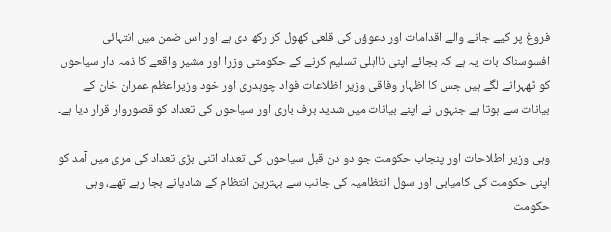فروغ پر کیے جانے والے اقدامات اور دعوؤں کی قلعی کھول کر رکھ دی ہے اور اس ضمن میں انتہائی افسوسناک بات یہ ہے کہ بجائے اپنی نااہلی تسلیم کرنے کے حکومتی وزرا اور مشیر واقعے کا ذمہ دار سیاحوں کو ٹھہرانے لگے ہیں جس کا اظہار وفاقی وزیر اظلاعات فواد چوہدری اور خود وزیراعظم عمران خان کے بیانات سے ہوتا ہے جنہوں نے اپنے بیانات میں شدید برف باری اور سیاحوں کی تعداد کو قصوروار قرار دیا ہے۔

وہی وزیر اطلاحات اور پنجاب حکومت جو دو دن قبل سیاحوں کی تعداد اتنی بڑی تعداد کی مری میں آمد کو اپنی حکومت کی کامیابی اور سول انتظامیہ کی جانب سے بہترین انتظام کے شادیانے بجا رہے تھے، وہی حکومت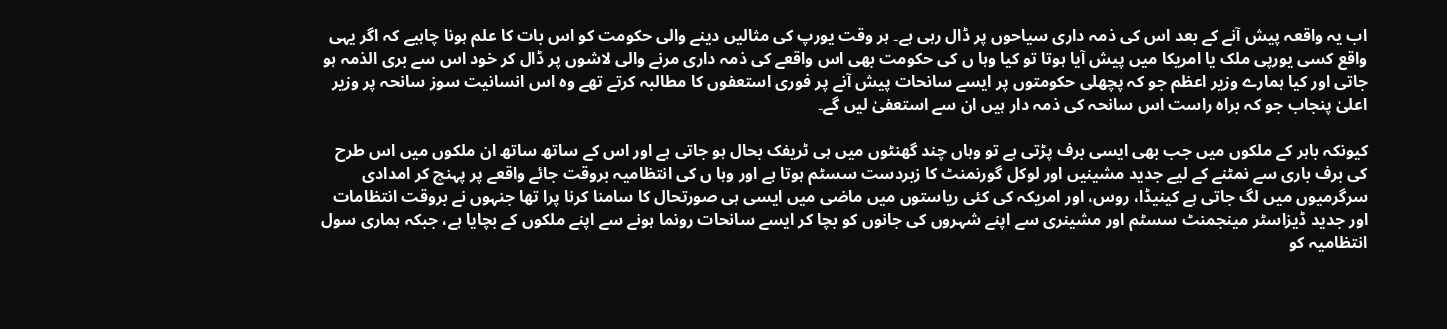اب یہ واقعہ پیش آنے کے بعد اس کی ذمہ داری سیاحوں پر ڈال رہی ہے۔ ہر وقت یورپ کی مثالیں دینے والی حکومت کو اس بات کا علم ہونا چاہیے کہ اگر یہی واقع کسی یورپی ملک یا امریکا میں پیش آیا ہوتا تو کیا وہا ں کی حکومت بھی اس واقعے کی ذمہ داری مرنے والی لاشوں پر ڈال کر خود اس سے بری الذمہ ہو جاتی اور کیا ہمارے وزیر اعظم جو کہ پچھلی حکومتوں پر ایسے سانحات پیش آنے پر فوری استعفوں کا مطالبہ کرتے تھے وہ اس انسانیت سوز سانحہ پر وزیر اعلیٰ پنجاب جو کہ براہ راست اس سانحہ کی ذمہ دار ہیں ان سے استعفیٰ لیں گے۔

کیونکہ باہر کے ملکوں میں جب بھی ایسی برف پڑتی ہے تو وہاں چند گھنٹوں میں ہی ٹریفک بحال ہو جاتی ہے اور اس کے ساتھ ساتھ ان ملکوں میں اس طرح کی برف باری سے نمٹنے کے لیے جدید مشینیں اور لوکل گورنمنٹ کا زبردست سسٹم ہوتا ہے اور وہا ں کی انتظامیہ بروقت جائے واقعے پر پہنچ کر امدادی سرگرمیوں میں لگ جاتی ہے کینیڈا، روس، اور امریکہ کی کئی ریاستوں میں ماضی میں ایسی ہی صورتحال کا سامنا کرنا پرا تھا جنہوں نے بروقت انتظامات اور جدید ڈیزاسٹر مینجمنٹ سسٹم اور مشینری سے اپنے شہروں کی جانوں کو بچا کر ایسے سانحات رونما ہونے سے اپنے ملکوں کے بچایا ہے، جبکہ ہماری سول انتظامیہ کو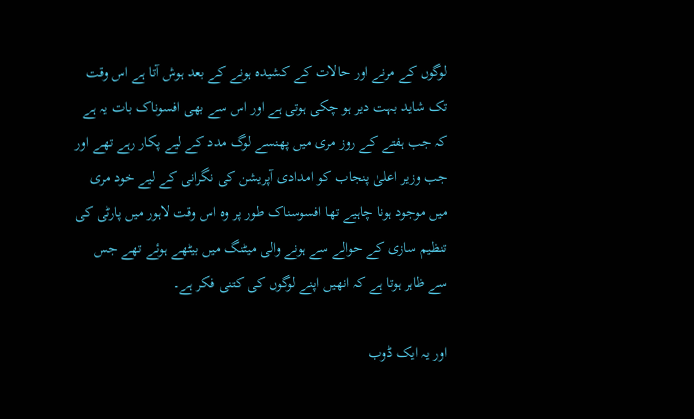لوگوں کے مرنے اور حالات کے کشیدہ ہونے کے بعد ہوش آتا ہے اس وقت تک شاید بہت دیر ہو چکی ہوتی ہے اور اس سے بھی افسوناک بات یہ ہے کہ جب ہفتے کے روز مری میں پھنسے لوگ مدد کے لیے پکار رہے تھے اور جب وزیر اعلیٰ پنجاب کو امدادی آپریشن کی نگرانی کے لیے خود مری میں موجود ہونا چاہیے تھا افسوسناک طور پر وہ اس وقت لاہور میں پارٹی کی تنظیم سازی کے حوالے سے ہونے والی میٹنگ میں بیٹھے ہوئے تھے جس سے ظاہر ہوتا ہے کہ انھیں اپنے لوگوں کی کتنی فکر ہے۔

اور یہ ایک ڈوب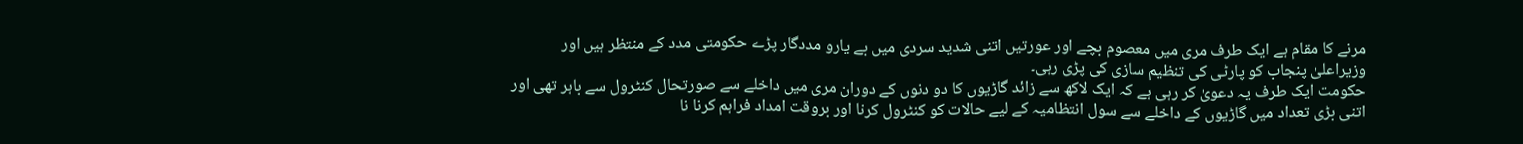مرنے کا مقام ہے ایک طرف مری میں معصوم بچے اور عورتیں اتنی شدید سردی میں بے یارو مددگار پڑے حکومتی مدد کے منتظر ہیں اور وزیراعلیٰ پنجاب کو پارٹی کی تنظیم سازی کی پڑی رہی۔
حکومت ایک طرف یہ دعویٰ کر رہی ہے کہ ایک لاکھ سے زائد گاڑیوں کا دو دنوں کے دوران مری میں داخلے سے صورتحال کنٹرول سے باہر تھی اور اتنی بڑی تعداد میں گاڑیوں کے داخلے سے سول انتظامیہ کے لیے حالات کو کنٹرول کرنا اور بروقت امداد فراہم کرنا نا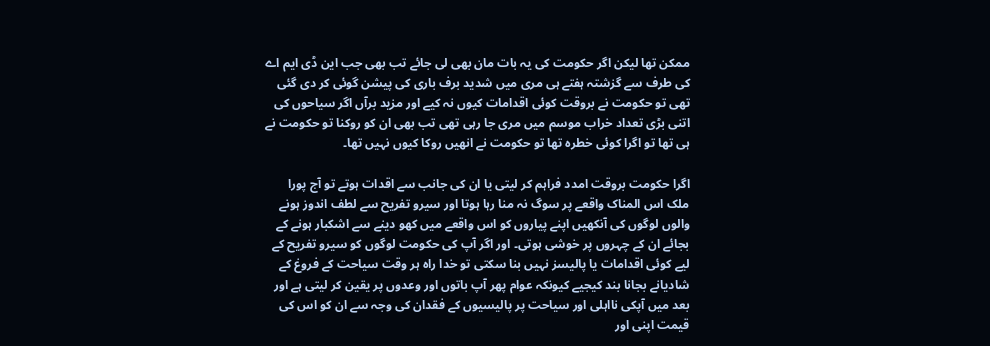ممکن تھا لیکن اگر حکومت کی یہ بات مان بھی لی جائے تب بھی جب این ڈی ایم اے کی طرف سے گزشتہ ہفتے ہی مری میں شدید برف باری کی پیشن گوئی کر دی گئی تھی تو حکومت نے بروقت کوئی اقدامات کیوں نہ کیے اور مزید برآں اگر سیاحوں کی اتنی بڑی تعداد خراب موسم میں مری جا رہی تھی تب بھی ان کو روکنا تو حکومت نے ہی تھا تو اگرا کوئی خطرہ تھا تو حکومت نے انھیں روکا کیوں نہیں تھا۔

اگرا حکومت بروقت امدد فراہم کر لیتی یا ان کی جانب سے اقدات ہوتے تو آج پورا ملک اس المناک واقعے پر سوگ نہ منا رہا ہوتا اور سیرو تفریح سے لطف اندوز ہونے والوں لوگوں کی آنکھیں اپنے پیاروں کو اس واقعے میں کھو دینے سے اشکبار ہونے کے بجائے ان کے چہروں پر خوشی ہوتی۔ اور اگر آپ کی حکومت لوگوں کو سیرو تفریح کے لیے کوئی اقدامات یا پالیسز نہیں بنا سکتی تو خدا راہ ہر وقت سیاحت کے فروغ کے شادیانے بجانا بند کیجیے کیونکہ عوام پھر آپ باتوں اور وعدوں پر یقین کر لیتی ہے اور بعد میں آپکی نااہلی اور سیاحت پر پالیسیوں کے فقدان کی وجہ سے ان کو اس کی قیمت اپنی اور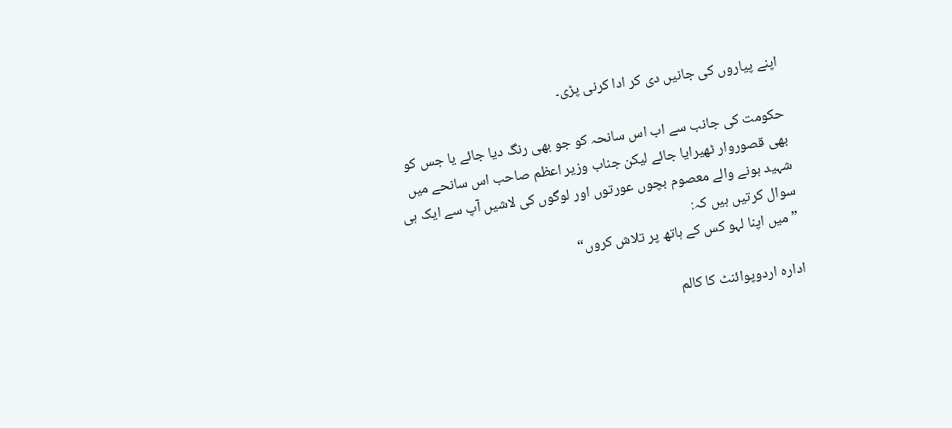اپنے پیاروں کی جانیں دی کر ادا کرنی پڑی۔

حکومت کی جانب سے اب اس سانحہ کو جو بھی رنگ دیا جائے یا جس کو بھی قصوروار ٹھیرایا جائے لیکن جناب وزیر اعظم صاحب اس سانحے میں شہید ہونے والے معصوم بچوں عورتوں اور لوگوں کی لاشیں آپ سے ایک ہی سوال کرتیں ہیں کہ:
”میں اپنا لہو کس کے ہاتھ پر تلاش کروں“

ادارہ اردوپوائنٹ کا کالم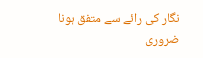نگار کی رائے سے متفق ہونا ضروری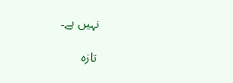نہیں ہے۔

تازہ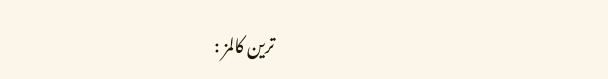ترین کالمز :